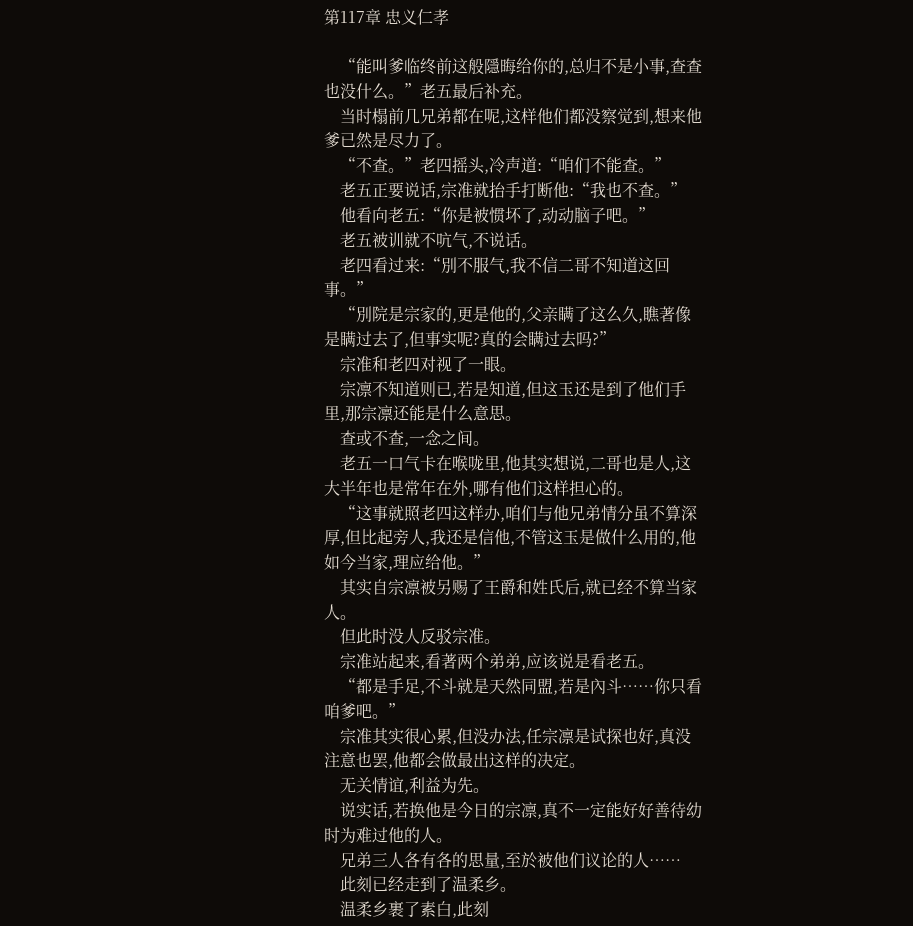第117章 忠义仁孝

    “能叫爹临终前这般隱晦给你的,总归不是小事,查查也没什么。”老五最后补充。
    当时榻前几兄弟都在呢,这样他们都没察觉到,想来他爹已然是尽力了。
    “不查。”老四摇头,冷声道:“咱们不能查。”
    老五正要说话,宗准就抬手打断他:“我也不查。”
    他看向老五:“你是被惯坏了,动动脑子吧。”
    老五被训就不吭气,不说话。
    老四看过来:“別不服气,我不信二哥不知道这回事。”
    “別院是宗家的,更是他的,父亲瞒了这么久,瞧著像是瞒过去了,但事实呢?真的会瞒过去吗?”
    宗准和老四对视了一眼。
    宗凛不知道则已,若是知道,但这玉还是到了他们手里,那宗凛还能是什么意思。
    查或不查,一念之间。
    老五一口气卡在喉咙里,他其实想说,二哥也是人,这大半年也是常年在外,哪有他们这样担心的。
    “这事就照老四这样办,咱们与他兄弟情分虽不算深厚,但比起旁人,我还是信他,不管这玉是做什么用的,他如今当家,理应给他。”
    其实自宗凛被另赐了王爵和姓氏后,就已经不算当家人。
    但此时没人反驳宗准。
    宗准站起来,看著两个弟弟,应该说是看老五。
    “都是手足,不斗就是天然同盟,若是內斗……你只看咱爹吧。”
    宗准其实很心累,但没办法,任宗凛是试探也好,真没注意也罢,他都会做最出这样的决定。
    无关情谊,利益为先。
    说实话,若换他是今日的宗凛,真不一定能好好善待幼时为难过他的人。
    兄弟三人各有各的思量,至於被他们议论的人……
    此刻已经走到了温柔乡。
    温柔乡裹了素白,此刻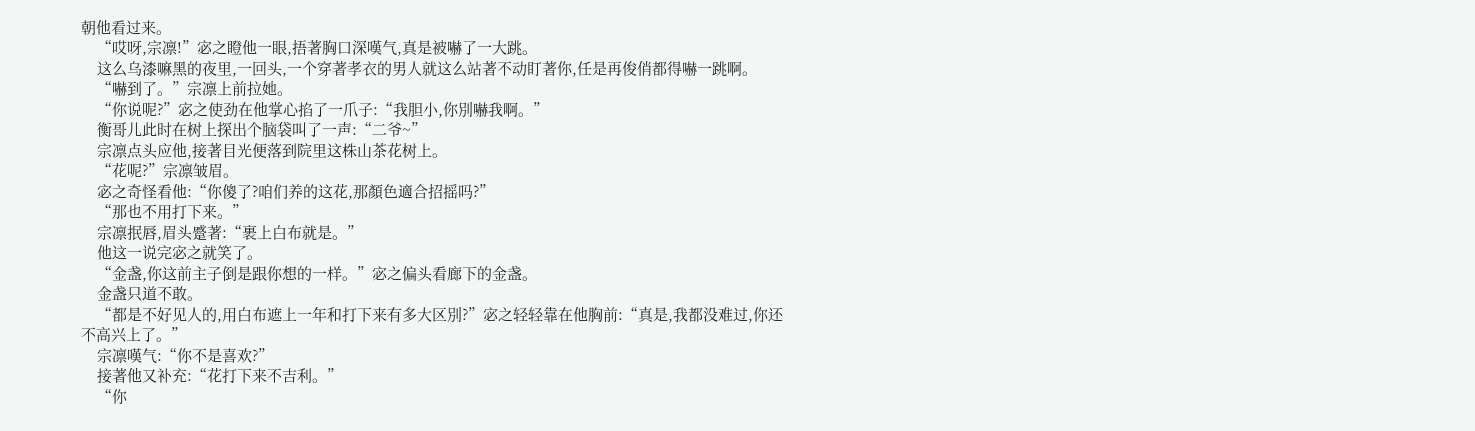朝他看过来。
    “哎呀,宗凛!”宓之瞪他一眼,捂著胸口深嘆气,真是被嚇了一大跳。
    这么乌漆嘛黑的夜里,一回头,一个穿著孝衣的男人就这么站著不动盯著你,任是再俊俏都得嚇一跳啊。
    “嚇到了。”宗凛上前拉她。
    “你说呢?”宓之使劲在他掌心掐了一爪子:“我胆小,你別嚇我啊。”
    衡哥儿此时在树上探出个脑袋叫了一声:“二爷~”
    宗凛点头应他,接著目光便落到院里这株山茶花树上。
    “花呢?”宗凛皱眉。
    宓之奇怪看他:“你傻了?咱们养的这花,那顏色適合招摇吗?”
    “那也不用打下来。”
    宗凛抿唇,眉头蹙著:“裹上白布就是。”
    他这一说完宓之就笑了。
    “金盏,你这前主子倒是跟你想的一样。”宓之偏头看廊下的金盏。
    金盏只道不敢。
    “都是不好见人的,用白布遮上一年和打下来有多大区別?”宓之轻轻靠在他胸前:“真是,我都没难过,你还不高兴上了。”
    宗凛嘆气:“你不是喜欢?”
    接著他又补充:“花打下来不吉利。”
    “你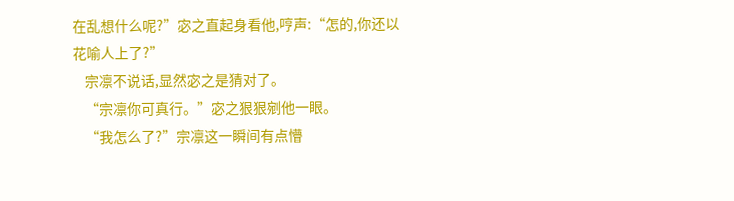在乱想什么呢?”宓之直起身看他,哼声:“怎的,你还以花喻人上了?”
    宗凛不说话,显然宓之是猜对了。
    “宗凛你可真行。”宓之狠狠剜他一眼。
    “我怎么了?”宗凛这一瞬间有点懵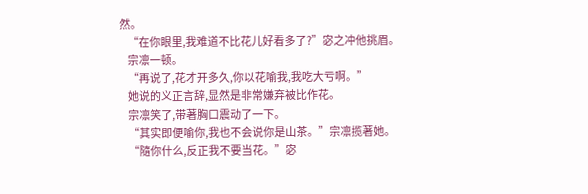然。
    “在你眼里,我难道不比花儿好看多了?”宓之冲他挑眉。
    宗凛一顿。
    “再说了,花才开多久,你以花喻我,我吃大亏啊。”
    她说的义正言辞,显然是非常嫌弃被比作花。
    宗凛笑了,带著胸口震动了一下。
    “其实即便喻你,我也不会说你是山茶。”宗凛揽著她。
    “隨你什么,反正我不要当花。”宓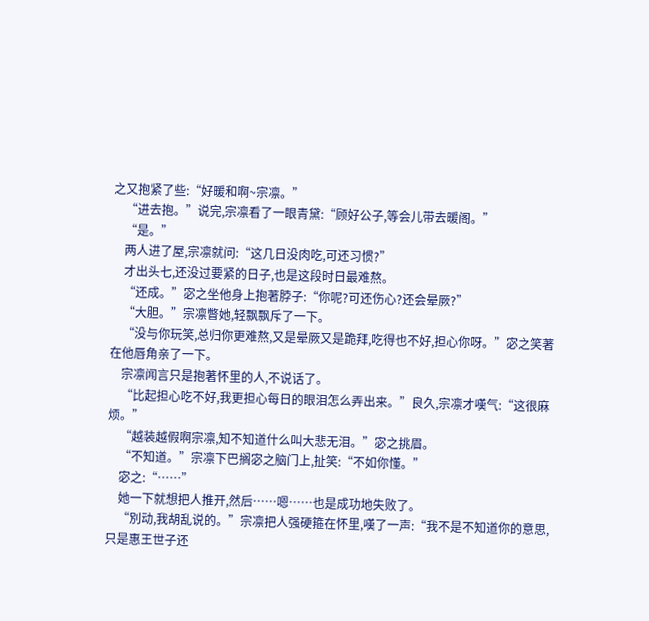之又抱紧了些:“好暖和啊~宗凛。”
    “进去抱。”说完,宗凛看了一眼青黛:“顾好公子,等会儿带去暖阁。”
    “是。”
    两人进了屋,宗凛就问:“这几日没肉吃,可还习惯?”
    才出头七,还没过要紧的日子,也是这段时日最难熬。
    “还成。”宓之坐他身上抱著脖子:“你呢?可还伤心?还会晕厥?”
    “大胆。”宗凛瞥她,轻飘飘斥了一下。
    “没与你玩笑,总归你更难熬,又是晕厥又是跪拜,吃得也不好,担心你呀。”宓之笑著在他唇角亲了一下。
    宗凛闻言只是抱著怀里的人,不说话了。
    “比起担心吃不好,我更担心每日的眼泪怎么弄出来。”良久,宗凛才嘆气:“这很麻烦。”
    “越装越假啊宗凛,知不知道什么叫大悲无泪。”宓之挑眉。
    “不知道。”宗凛下巴搁宓之脑门上,扯笑:“不如你懂。”
    宓之:“……”
    她一下就想把人推开,然后……嗯……也是成功地失败了。
    “別动,我胡乱说的。”宗凛把人强硬箍在怀里,嘆了一声:“我不是不知道你的意思,只是惠王世子还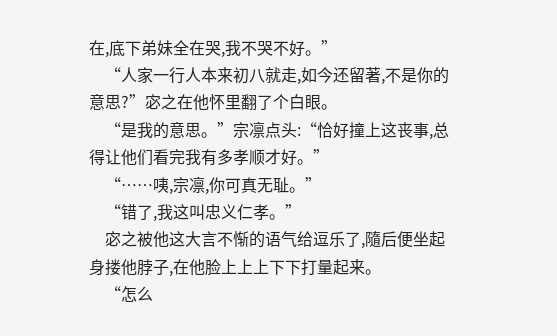在,底下弟妹全在哭,我不哭不好。”
    “人家一行人本来初八就走,如今还留著,不是你的意思?”宓之在他怀里翻了个白眼。
    “是我的意思。”宗凛点头:“恰好撞上这丧事,总得让他们看完我有多孝顺才好。”
    “……咦,宗凛,你可真无耻。”
    “错了,我这叫忠义仁孝。”
    宓之被他这大言不惭的语气给逗乐了,隨后便坐起身搂他脖子,在他脸上上上下下打量起来。
    “怎么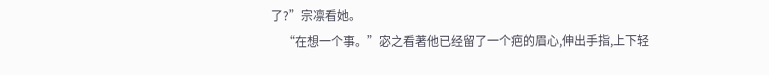了?”宗凛看她。
    “在想一个事。”宓之看著他已经留了一个疤的眉心,伸出手指,上下轻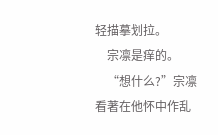轻描摹划拉。
    宗凛是痒的。
    “想什么?”宗凛看著在他怀中作乱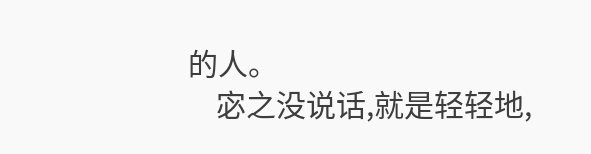的人。
    宓之没说话,就是轻轻地,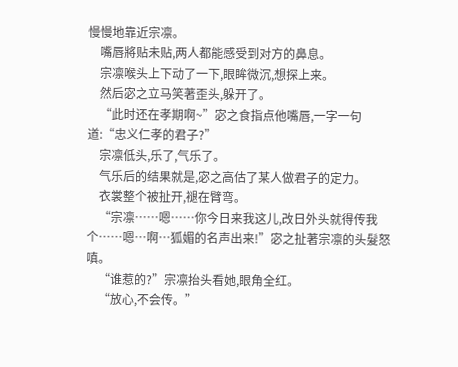慢慢地靠近宗凛。
    嘴唇將贴未贴,两人都能感受到对方的鼻息。
    宗凛喉头上下动了一下,眼眸微沉,想探上来。
    然后宓之立马笑著歪头,躲开了。
    “此时还在孝期啊~”宓之食指点他嘴唇,一字一句道:“忠义仁孝的君子?”
    宗凛低头,乐了,气乐了。
    气乐后的结果就是,宓之高估了某人做君子的定力。
    衣裳整个被扯开,褪在臂弯。
    “宗凛……嗯……你今日来我这儿,改日外头就得传我个……嗯…啊…狐媚的名声出来!”宓之扯著宗凛的头髮怒嗔。
    “谁惹的?”宗凛抬头看她,眼角全红。
    “放心,不会传。”